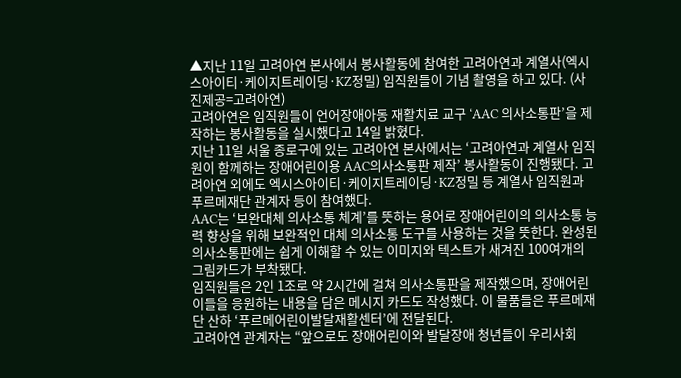▲지난 11일 고려아연 본사에서 봉사활동에 참여한 고려아연과 계열사(엑시스아이티·케이지트레이딩·KZ정밀) 임직원들이 기념 촬영을 하고 있다. (사진제공=고려아연)
고려아연은 임직원들이 언어장애아동 재활치료 교구 ‘AAC 의사소통판’을 제작하는 봉사활동을 실시했다고 14일 밝혔다.
지난 11일 서울 종로구에 있는 고려아연 본사에서는 ‘고려아연과 계열사 임직원이 함께하는 장애어린이용 AAC의사소통판 제작’ 봉사활동이 진행됐다. 고려아연 외에도 엑시스아이티·케이지트레이딩·KZ정밀 등 계열사 임직원과 푸르메재단 관계자 등이 참여했다.
AAC는 ‘보완대체 의사소통 체계’를 뜻하는 용어로 장애어린이의 의사소통 능력 향상을 위해 보완적인 대체 의사소통 도구를 사용하는 것을 뜻한다. 완성된 의사소통판에는 쉽게 이해할 수 있는 이미지와 텍스트가 새겨진 100여개의 그림카드가 부착됐다.
임직원들은 2인 1조로 약 2시간에 걸쳐 의사소통판을 제작했으며, 장애어린이들을 응원하는 내용을 담은 메시지 카드도 작성했다. 이 물품들은 푸르메재단 산하 ‘푸르메어린이발달재활센터’에 전달된다.
고려아연 관계자는 “앞으로도 장애어린이와 발달장애 청년들이 우리사회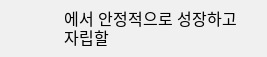에서 안정적으로 성장하고 자립할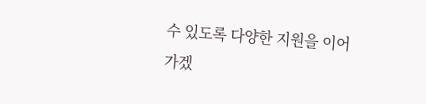수 있도록 다양한 지원을 이어가겠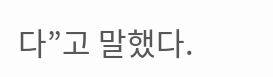다”고 말했다.